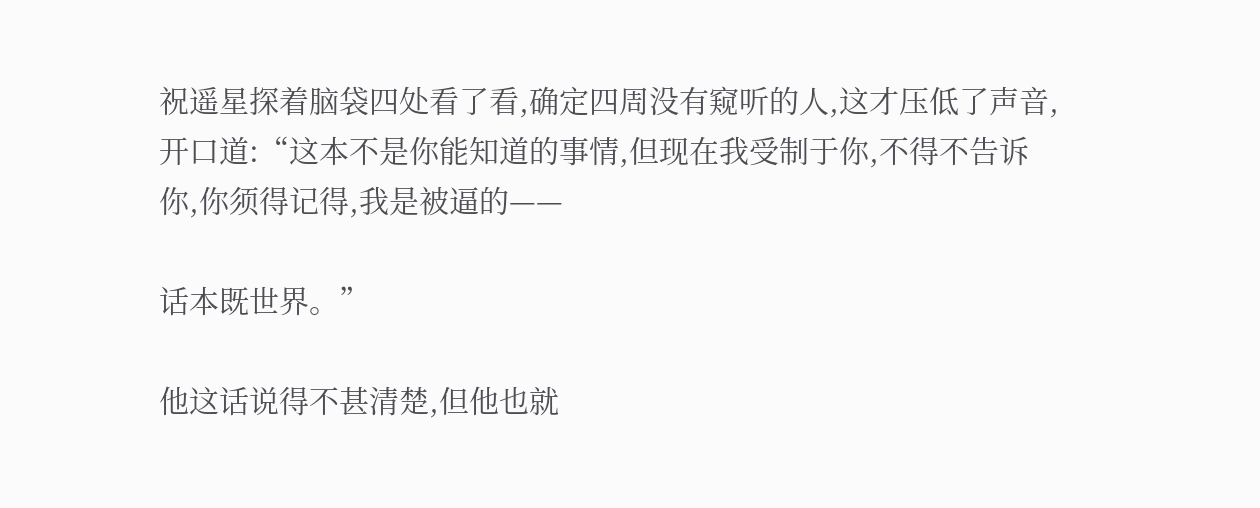祝遥星探着脑袋四处看了看,确定四周没有窥听的人,这才压低了声音,开口道:“这本不是你能知道的事情,但现在我受制于你,不得不告诉你,你须得记得,我是被逼的——

话本既世界。”

他这话说得不甚清楚,但他也就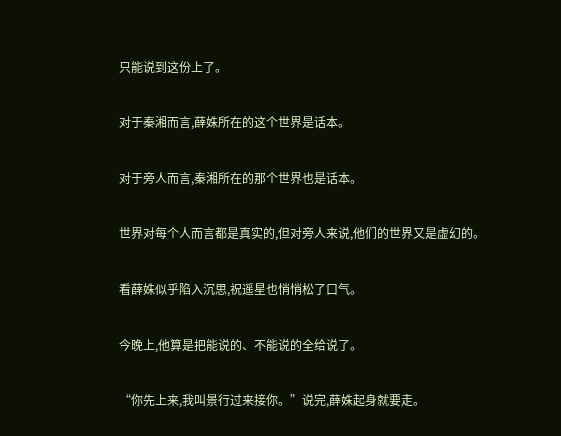只能说到这份上了。

对于秦湘而言,薛姝所在的这个世界是话本。

对于旁人而言,秦湘所在的那个世界也是话本。

世界对每个人而言都是真实的,但对旁人来说,他们的世界又是虚幻的。

看薛姝似乎陷入沉思,祝遥星也悄悄松了口气。

今晚上,他算是把能说的、不能说的全给说了。

“你先上来,我叫景行过来接你。”说完,薛姝起身就要走。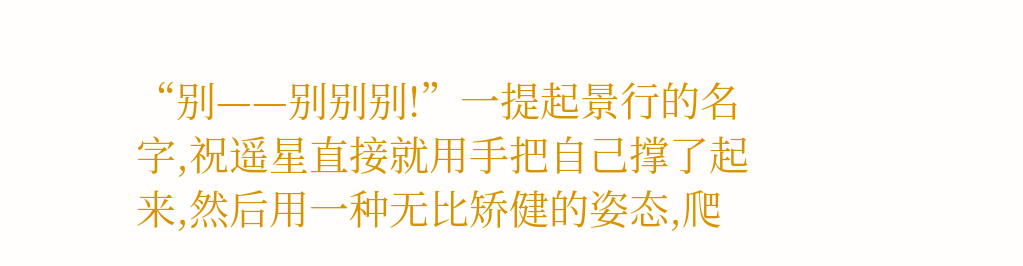“别——别别别!”一提起景行的名字,祝遥星直接就用手把自己撑了起来,然后用一种无比矫健的姿态,爬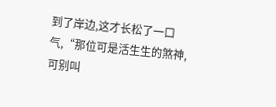到了岸边,这才长松了一口气,“那位可是活生生的煞神,可别叫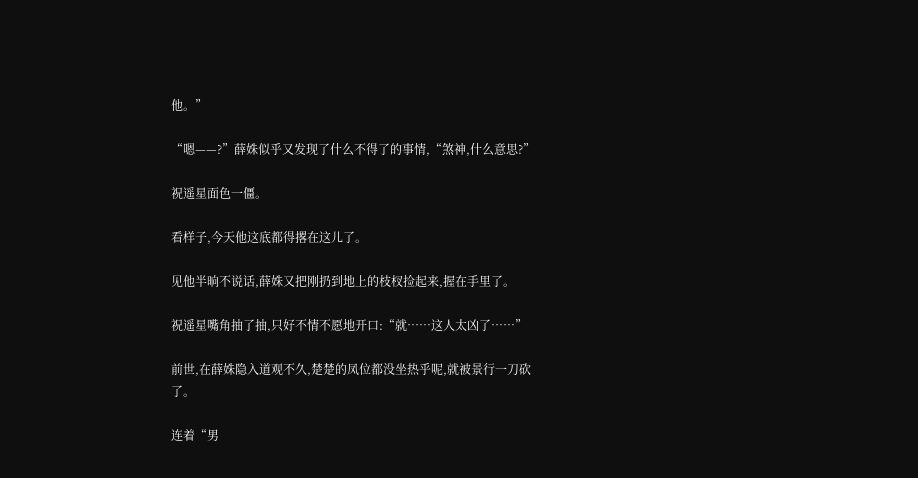他。”

“嗯——?”薛姝似乎又发现了什么不得了的事情,“煞神,什么意思?”

祝遥星面色一僵。

看样子,今天他这底都得撂在这儿了。

见他半晌不说话,薛姝又把刚扔到地上的枝杈捡起来,握在手里了。

祝遥星嘴角抽了抽,只好不情不愿地开口:“就……这人太凶了……”

前世,在薛姝隐入道观不久,楚楚的凤位都没坐热乎呢,就被景行一刀砍了。

连着“男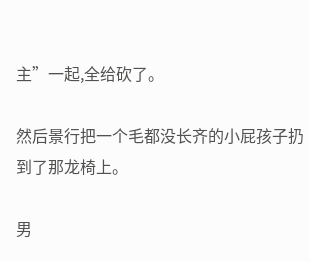主”一起,全给砍了。

然后景行把一个毛都没长齐的小屁孩子扔到了那龙椅上。

男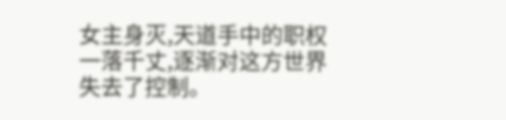女主身灭,天道手中的职权一落千丈,逐渐对这方世界失去了控制。